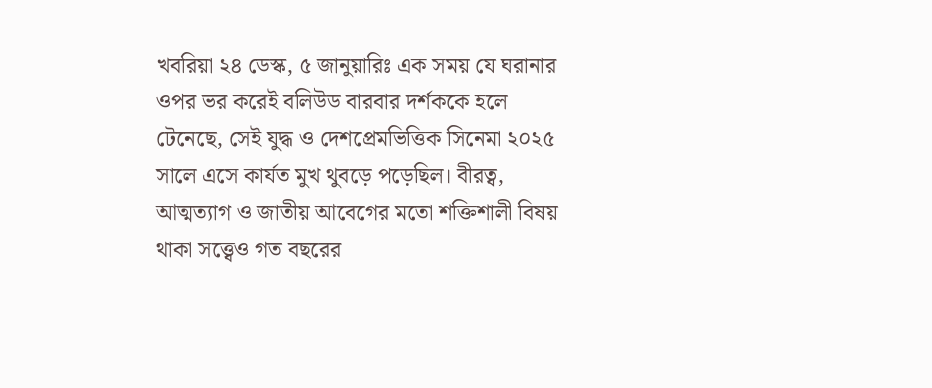খবরিয়া ২৪ ডেস্ক, ৫ জানুয়ারিঃ এক সময় যে ঘরানার ওপর ভর করেই বলিউড বারবার দর্শককে হলে টেনেছে, সেই যুদ্ধ ও দেশপ্রেমভিত্তিক সিনেমা ২০২৫ সালে এসে কার্যত মুখ থুবড়ে পড়েছিল। বীরত্ব, আত্মত্যাগ ও জাতীয় আবেগের মতো শক্তিশালী বিষয় থাকা সত্ত্বেও গত বছরের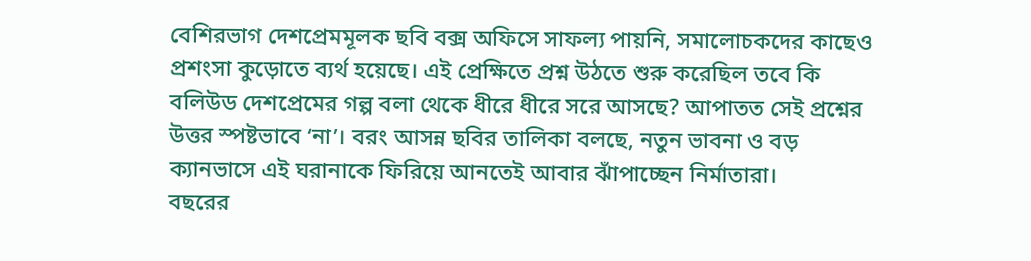বেশিরভাগ দেশপ্রেমমূলক ছবি বক্স অফিসে সাফল্য পায়নি, সমালোচকদের কাছেও প্রশংসা কুড়োতে ব্যর্থ হয়েছে। এই প্রেক্ষিতে প্রশ্ন উঠতে শুরু করেছিল তবে কি বলিউড দেশপ্রেমের গল্প বলা থেকে ধীরে ধীরে সরে আসছে? আপাতত সেই প্রশ্নের উত্তর স্পষ্টভাবে ‘না’। বরং আসন্ন ছবির তালিকা বলছে, নতুন ভাবনা ও বড় ক্যানভাসে এই ঘরানাকে ফিরিয়ে আনতেই আবার ঝাঁপাচ্ছেন নির্মাতারা।
বছরের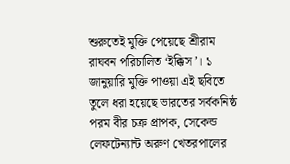শুরুতেই মুক্তি পেয়েছে শ্রীরাম রাঘবন পরিচালিত ‘ইক্কিস’। ১ জানুয়ারি মুক্তি পাওয়া এই ছবিতে তুলে ধরা হয়েছে ভারতের সর্বকনিষ্ঠ পরম বীর চক্র প্রাপক, সেকেন্ড লেফটেন্যান্ট অরুণ খেতরপালের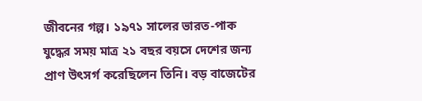জীবনের গল্প। ১৯৭১ সালের ভারত-পাক যুদ্ধের সময় মাত্র ২১ বছর বয়সে দেশের জন্য প্রাণ উৎসর্গ করেছিলেন তিনি। বড় বাজেটের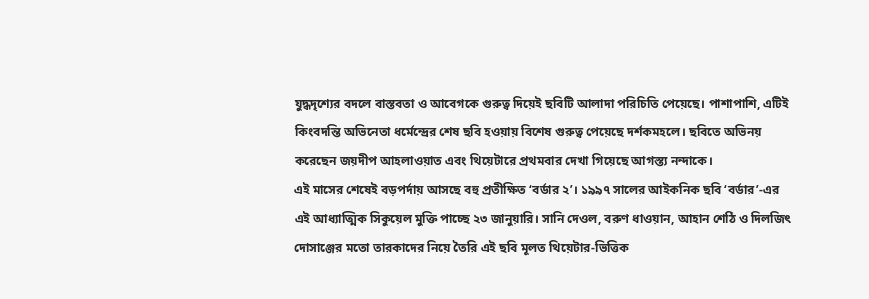যুদ্ধদৃশ্যের বদলে বাস্তবতা ও আবেগকে গুরুত্ব দিয়েই ছবিটি আলাদা পরিচিতি পেয়েছে। পাশাপাশি, এটিই কিংবদন্তি অভিনেতা ধর্মেন্দ্রের শেষ ছবি হওয়ায় বিশেষ গুরুত্ব পেয়েছে দর্শকমহলে। ছবিতে অভিনয় করেছেন জয়দীপ আহলাওয়াত এবং থিয়েটারে প্রথমবার দেখা গিয়েছে আগস্ত্য নন্দাকে।
এই মাসের শেষেই বড়পর্দায় আসছে বহু প্রতীক্ষিত ‘বর্ডার ২’। ১৯৯৭ সালের আইকনিক ছবি ‘বর্ডার’-এর এই আধ্যাত্মিক সিকুয়েল মুক্তি পাচ্ছে ২৩ জানুয়ারি। সানি দেওল, বরুণ ধাওয়ান, আহান শেঠি ও দিলজিৎ দোসাঞ্জের মতো তারকাদের নিয়ে তৈরি এই ছবি মূলত থিয়েটার-ভিত্তিক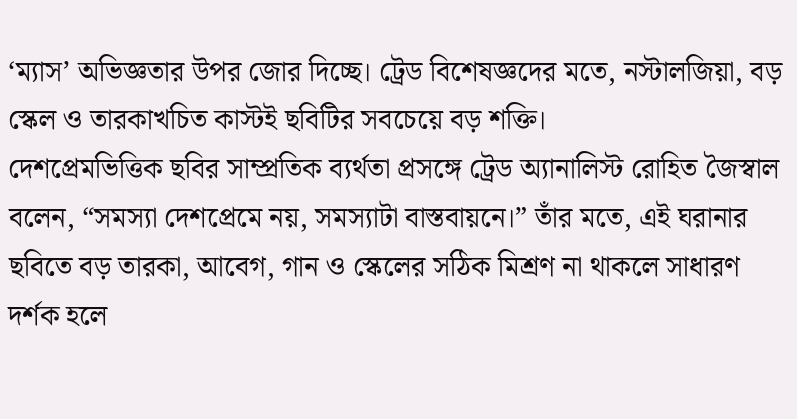‘ম্যাস’ অভিজ্ঞতার উপর জোর দিচ্ছে। ট্রেড বিশেষজ্ঞদের মতে, নস্টালজিয়া, বড় স্কেল ও তারকাখচিত কাস্টই ছবিটির সবচেয়ে বড় শক্তি।
দেশপ্রেমভিত্তিক ছবির সাম্প্রতিক ব্যর্থতা প্রসঙ্গে ট্রেড অ্যানালিস্ট রোহিত জৈস্বাল বলেন, “সমস্যা দেশপ্রেমে নয়, সমস্যাটা বাস্তবায়নে।” তাঁর মতে, এই ঘরানার ছবিতে বড় তারকা, আবেগ, গান ও স্কেলের সঠিক মিশ্রণ না থাকলে সাধারণ দর্শক হলে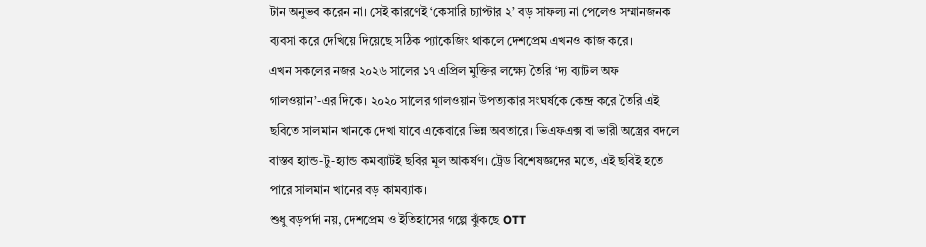টান অনুভব করেন না। সেই কারণেই ‘কেসারি চ্যাপ্টার ২’ বড় সাফল্য না পেলেও সম্মানজনক ব্যবসা করে দেখিয়ে দিয়েছে সঠিক প্যাকেজিং থাকলে দেশপ্রেম এখনও কাজ করে।
এখন সকলের নজর ২০২৬ সালের ১৭ এপ্রিল মুক্তির লক্ষ্যে তৈরি ‘দ্য ব্যাটল অফ গালওয়ান’-এর দিকে। ২০২০ সালের গালওয়ান উপত্যকার সংঘর্ষকে কেন্দ্র করে তৈরি এই ছবিতে সালমান খানকে দেখা যাবে একেবারে ভিন্ন অবতারে। ভিএফএক্স বা ভারী অস্ত্রের বদলে বাস্তব হ্যান্ড-টু-হ্যান্ড কমব্যাটই ছবির মূল আকর্ষণ। ট্রেড বিশেষজ্ঞদের মতে, এই ছবিই হতে পারে সালমান খানের বড় কামব্যাক।
শুধু বড়পর্দা নয়, দেশপ্রেম ও ইতিহাসের গল্পে ঝুঁকছে OTT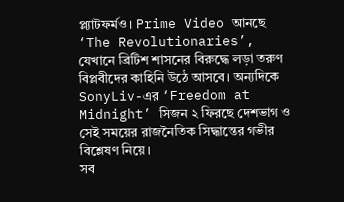প্ল্যাটফর্মও। Prime Video আনছে ‘The Revolutionaries’, যেখানে ব্রিটিশ শাসনের বিরুদ্ধে লড়া তরুণ বিপ্লবীদের কাহিনি উঠে আসবে। অন্যদিকে SonyLiv-এর ‘Freedom at Midnight’ সিজন ২ ফিরছে দেশভাগ ও সেই সময়ের রাজনৈতিক সিদ্ধান্তের গভীর বিশ্লেষণ নিয়ে।
সব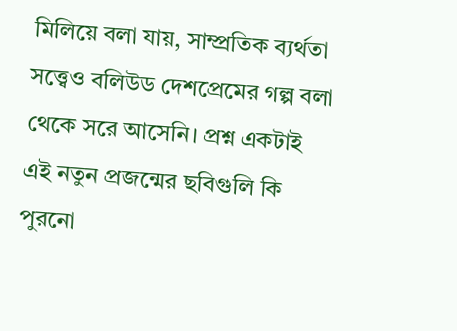মিলিয়ে বলা যায়, সাম্প্রতিক ব্যর্থতা সত্ত্বেও বলিউড দেশপ্রেমের গল্প বলা থেকে সরে আসেনি। প্রশ্ন একটাই এই নতুন প্রজন্মের ছবিগুলি কি পুরনো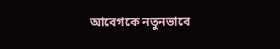আবেগকে নতুনভাবে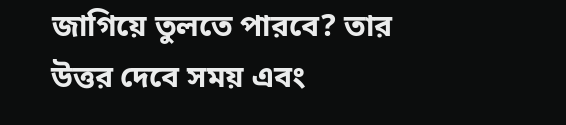জাগিয়ে তুলতে পারবে? তার উত্তর দেবে সময় এবং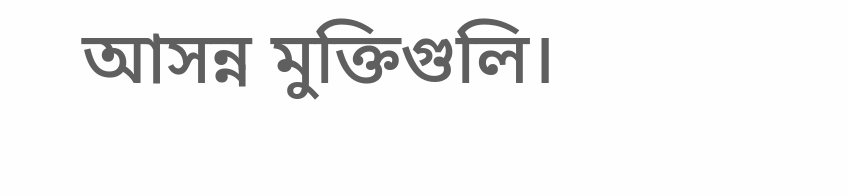আসন্ন মুক্তিগুলি।